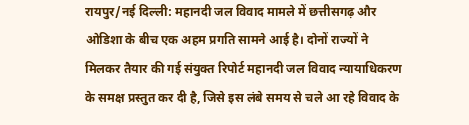रायपुर/नई दिल्ली: महानदी जल विवाद मामले में छत्तीसगढ़ और ओडिशा के बीच एक अहम प्रगति सामने आई है। दोनों राज्यों ने मिलकर तैयार की गई संयुक्त रिपोर्ट महानदी जल विवाद न्यायाधिकरण के समक्ष प्रस्तुत कर दी है, जिसे इस लंबे समय से चले आ रहे विवाद के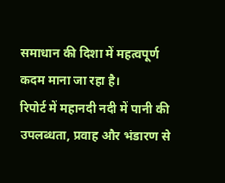समाधान की दिशा में महत्वपूर्ण कदम माना जा रहा है।
रिपोर्ट में महानदी नदी में पानी की उपलब्धता, प्रवाह और भंडारण से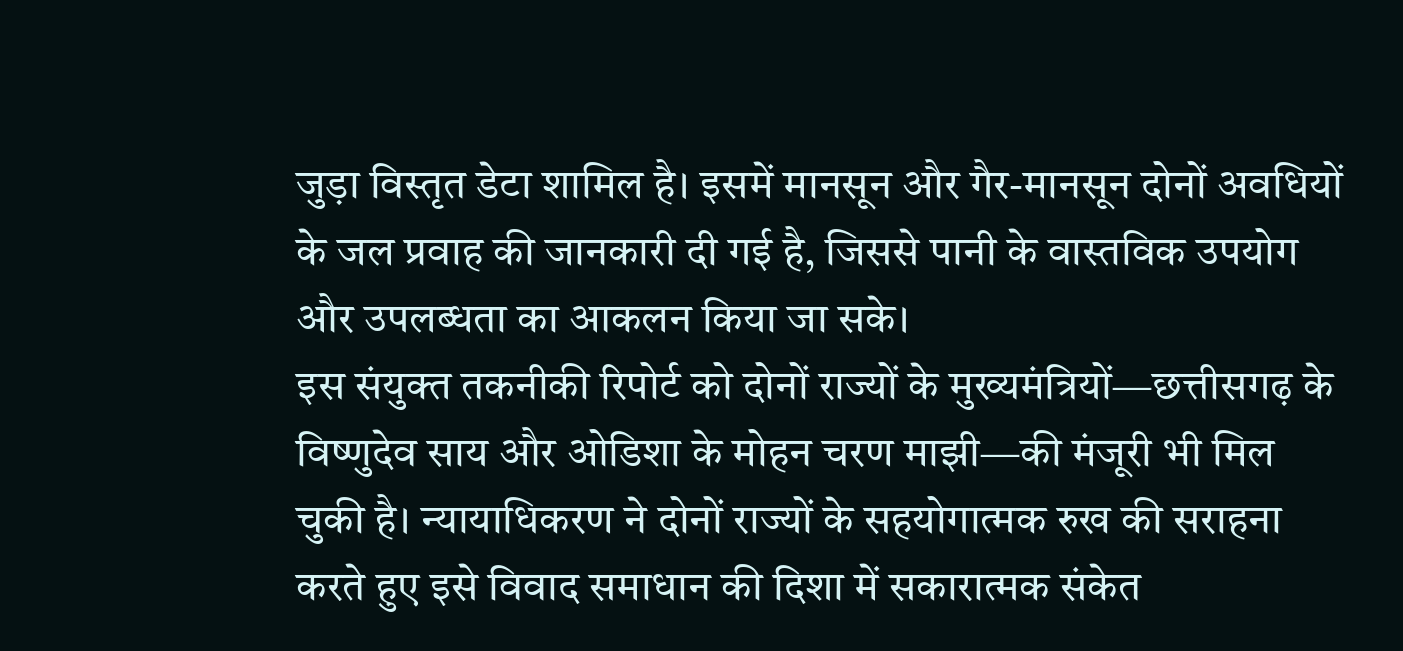जुड़ा विस्तृत डेटा शामिल है। इसमें मानसून और गैर-मानसून दोनों अवधियों के जल प्रवाह की जानकारी दी गई है, जिससे पानी के वास्तविक उपयोग और उपलब्धता का आकलन किया जा सके।
इस संयुक्त तकनीकी रिपोर्ट को दोनों राज्यों के मुख्यमंत्रियों—छत्तीसगढ़ के विष्णुदेव साय और ओडिशा के मोहन चरण माझी—की मंजूरी भी मिल चुकी है। न्यायाधिकरण ने दोनों राज्यों के सहयोगात्मक रुख की सराहना करते हुए इसे विवाद समाधान की दिशा में सकारात्मक संकेत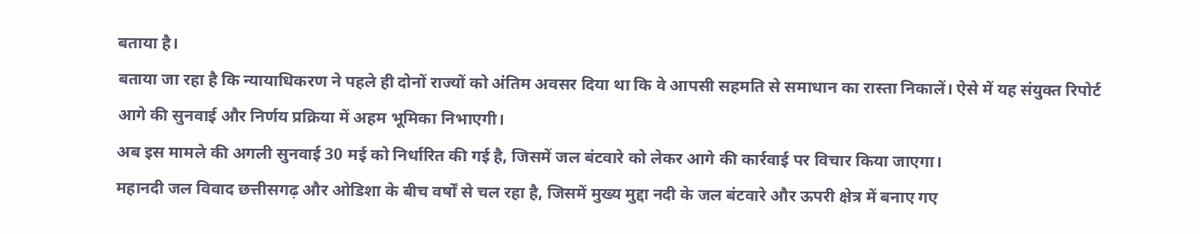बताया है।
बताया जा रहा है कि न्यायाधिकरण ने पहले ही दोनों राज्यों को अंतिम अवसर दिया था कि वे आपसी सहमति से समाधान का रास्ता निकालें। ऐसे में यह संयुक्त रिपोर्ट आगे की सुनवाई और निर्णय प्रक्रिया में अहम भूमिका निभाएगी।
अब इस मामले की अगली सुनवाई 30 मई को निर्धारित की गई है, जिसमें जल बंटवारे को लेकर आगे की कार्रवाई पर विचार किया जाएगा।
महानदी जल विवाद छत्तीसगढ़ और ओडिशा के बीच वर्षों से चल रहा है, जिसमें मुख्य मुद्दा नदी के जल बंटवारे और ऊपरी क्षेत्र में बनाए गए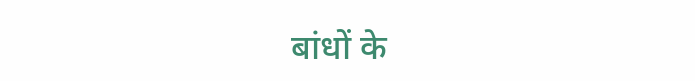बांधों के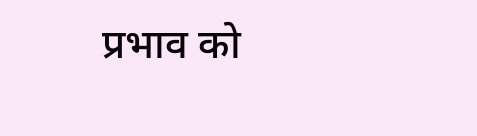प्रभाव को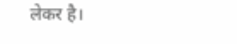लेकर है।